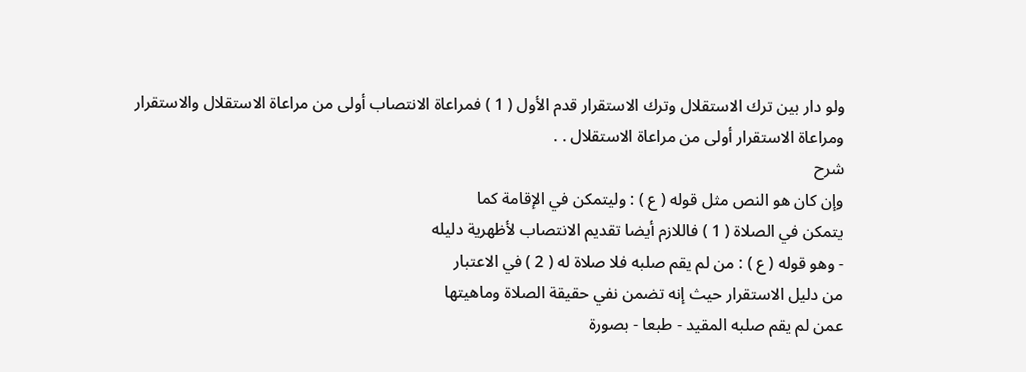ولو دار بين ترك الاستقلال وترك الاستقرار قدم الأول ( 1 ) فمراعاة الانتصاب أولى من مراعاة الاستقلال والاستقرار ومراعاة الاستقرار أولى من مراعاة الاستقلال . .
شرح
وإن كان هو النص مثل قوله ( ع ) : وليتمكن في الإقامة كما
يتمكن في الصلاة ( 1 ) فاللازم أيضا تقديم الانتصاب لأظهرية دليله
- وهو قوله ( ع ) : من لم يقم صلبه فلا صلاة له ( 2 ) في الاعتبار
من دليل الاستقرار حيث إنه تضمن نفي حقيقة الصلاة وماهيتها
عمن لم يقم صلبه المقيد - طبعا - بصورة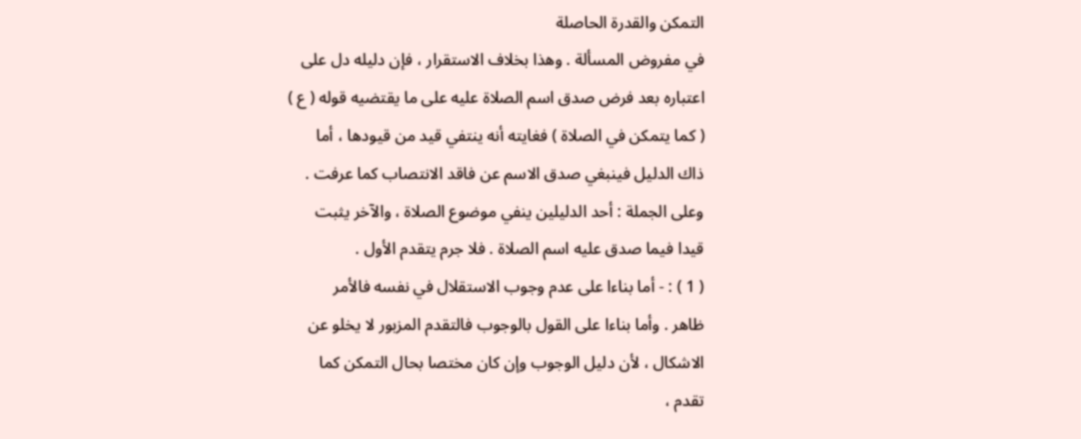التمكن والقدرة الحاصلة
في مفروض المسألة . وهذا بخلاف الاستقرار ، فإن دليله دل على
اعتباره بعد فرض صدق اسم الصلاة عليه على ما يقتضيه قوله ( ع )
( كما يتمكن في الصلاة ) فغايته أنه ينتفي قيد من قيودها ، أما
ذاك الدليل فينبغي صدق الاسم عن فاقد الانتصاب كما عرفت .
وعلى الجملة : أحد الدليلين ينفي موضوع الصلاة ، والآخر يثبت
قيدا فيما صدق عليه اسم الصلاة . فلا جرم يتقدم الأول .
( 1 ) : - أما بناءا على عدم وجوب الاستقلال في نفسه فالأمر
ظاهر . وأما بناءا على القول بالوجوب فالتقدم المزبور لا يخلو عن
الاشكال ، لأن دليل الوجوب وإن كان مختصا بحال التمكن كما
تقدم ،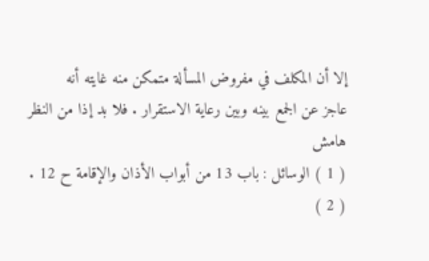إلا أن المكلف في مفروض المسألة متمكن منه غايته أنه
عاجز عن الجمع بينه وبين رعاية الاستقرار . فلا بد إذا من النظر
هامش
( 1 ) الوسائل : باب 13 من أبواب الأذان والإقامة ح 12 .
( 2 )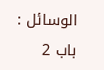الوسائل : باب 2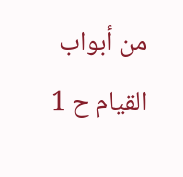من أبواب القيام ح 1